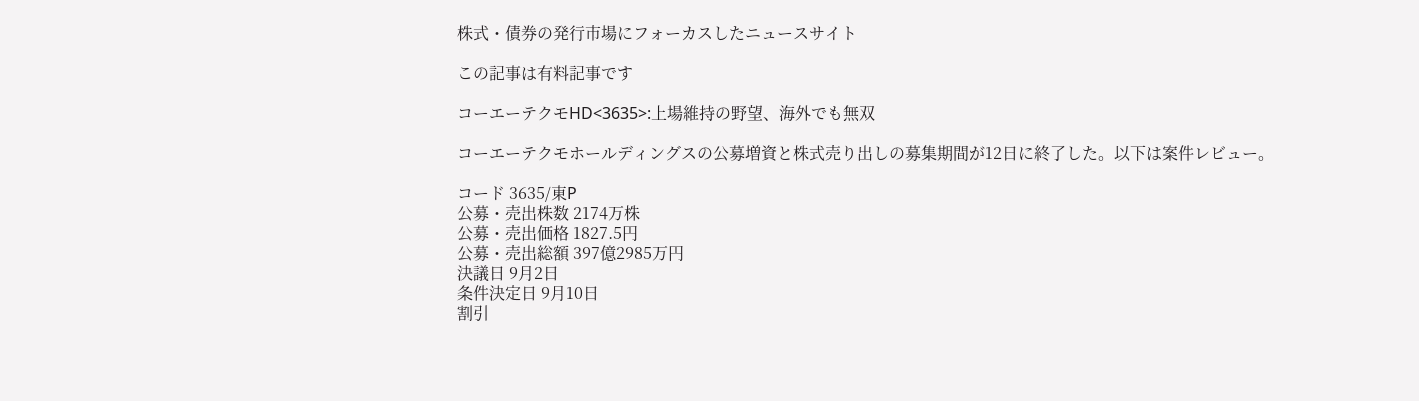株式・債券の発行市場にフォーカスしたニュースサイト

この記事は有料記事です

コーエーテクモHD<3635>:上場維持の野望、海外でも無双

コーエーテクモホールディングスの公募増資と株式売り出しの募集期間が12日に終了した。以下は案件レビュー。

コード 3635/東P
公募・売出株数 2174万株
公募・売出価格 1827.5円
公募・売出総額 397億2985万円
決議日 9月2日
条件決定日 9月10日
割引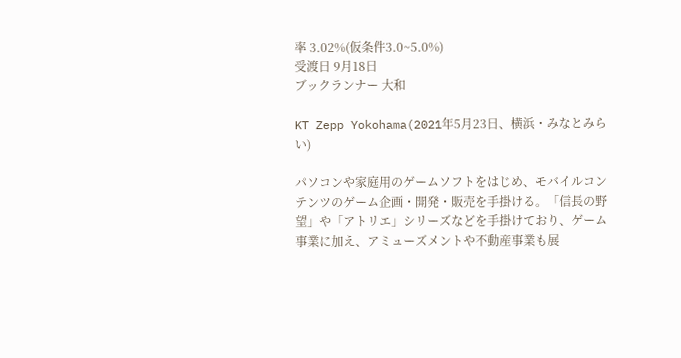率 3.02%(仮条件3.0~5.0%)
受渡日 9月18日
ブックランナー 大和

KT Zepp Yokohama(2021年5月23日、横浜・みなとみらい)

パソコンや家庭用のゲームソフトをはじめ、モバイルコンテンツのゲーム企画・開発・販売を手掛ける。「信長の野望」や「アトリエ」シリーズなどを手掛けており、ゲーム事業に加え、アミューズメントや不動産事業も展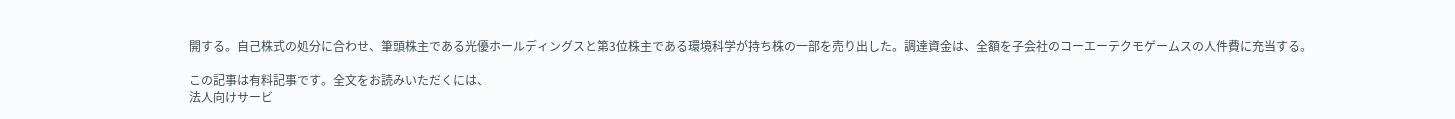開する。自己株式の処分に合わせ、筆頭株主である光優ホールディングスと第3位株主である環境科学が持ち株の一部を売り出した。調達資金は、全額を子会社のコーエーテクモゲームスの人件費に充当する。

この記事は有料記事です。全文をお読みいただくには、
法人向けサービ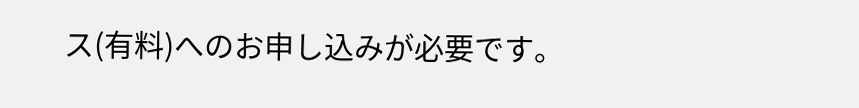ス(有料)へのお申し込みが必要です。